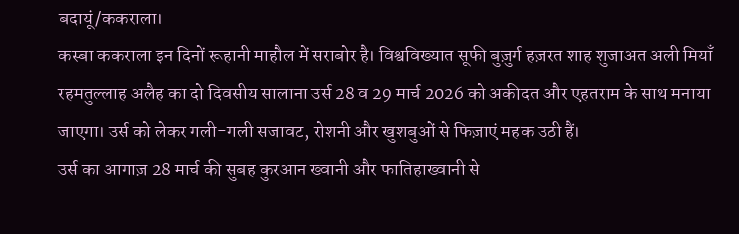बदायूं/ककराला।
कस्बा ककराला इन दिनों रूहानी माहौल में सराबोर है। विश्वविख्यात सूफी बुज़ुर्ग हज़रत शाह शुजाअत अली मियाँ रहमतुल्लाह अलैह का दो दिवसीय सालाना उर्स 28 व 29 मार्च 2026 को अकीदत और एहतराम के साथ मनाया जाएगा। उर्स को लेकर गली-गली सजावट, रोशनी और खुशबुओं से फिज़ाएं महक उठी हैं।
उर्स का आगाज़ 28 मार्च की सुबह कुरआन ख्वानी और फातिहाख्वानी से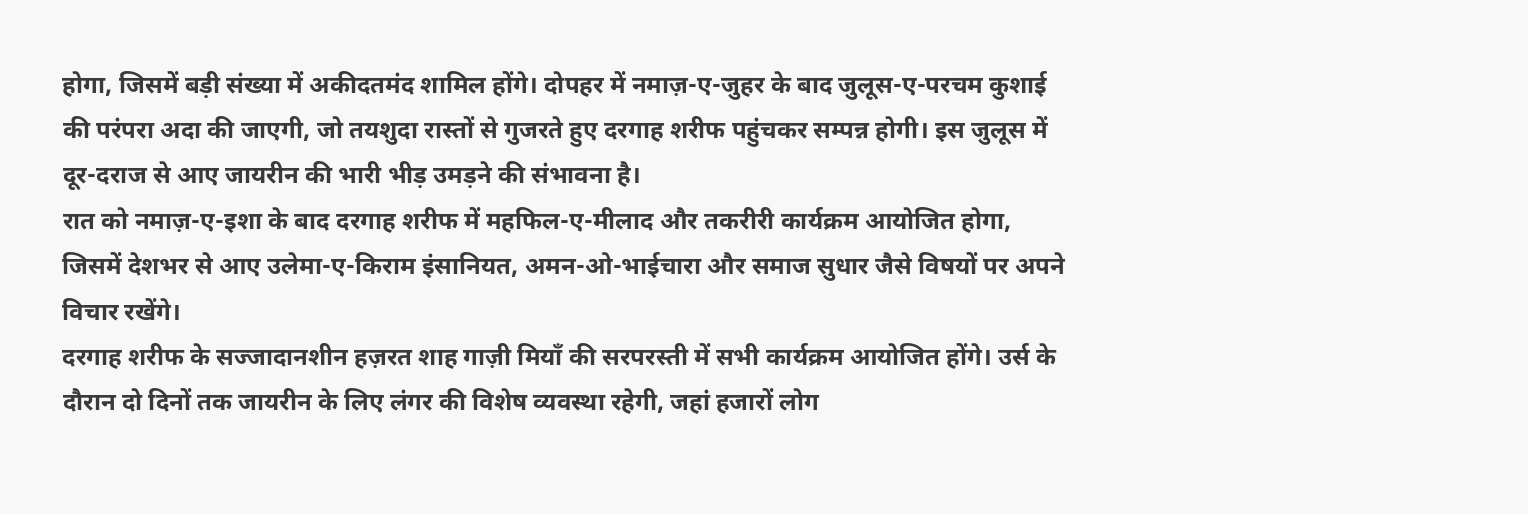होगा, जिसमें बड़ी संख्या में अकीदतमंद शामिल होंगे। दोपहर में नमाज़-ए-जुहर के बाद जुलूस-ए-परचम कुशाई की परंपरा अदा की जाएगी, जो तयशुदा रास्तों से गुजरते हुए दरगाह शरीफ पहुंचकर सम्पन्न होगी। इस जुलूस में दूर-दराज से आए जायरीन की भारी भीड़ उमड़ने की संभावना है।
रात को नमाज़-ए-इशा के बाद दरगाह शरीफ में महफिल-ए-मीलाद और तकरीरी कार्यक्रम आयोजित होगा, जिसमें देशभर से आए उलेमा-ए-किराम इंसानियत, अमन-ओ-भाईचारा और समाज सुधार जैसे विषयों पर अपने विचार रखेंगे।
दरगाह शरीफ के सज्जादानशीन हज़रत शाह गाज़ी मियाँ की सरपरस्ती में सभी कार्यक्रम आयोजित होंगे। उर्स के दौरान दो दिनों तक जायरीन के लिए लंगर की विशेष व्यवस्था रहेगी, जहां हजारों लोग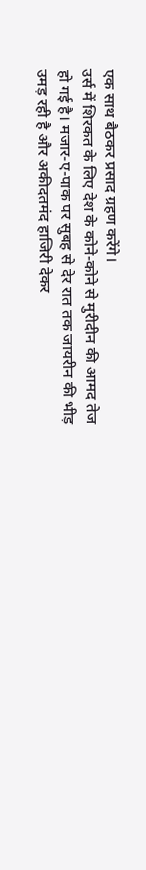एक साथ बैठकर प्रसाद ग्रहण करेंगे।
उर्स में शिरकत के लिए देश के कोने-कोने से मुरीदीन की आमद तेज हो गई है। मजार-ए-पाक पर सुबह से देर रात तक जायरीन की भीड़ उमड़ रही है और अकीदतमंद हाजिरी देकर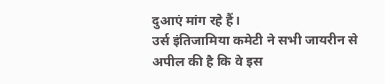दुआएं मांग रहे हैं।
उर्स इंतिजामिया कमेटी ने सभी जायरीन से अपील की है कि वे इस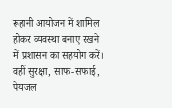रूहानी आयोजन में शामिल होकर व्यवस्था बनाए रखने में प्रशासन का सहयोग करें। वहीं सुरक्षा, साफ-सफाई, पेयजल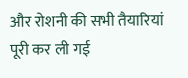और रोशनी की सभी तैयारियां पूरी कर ली गई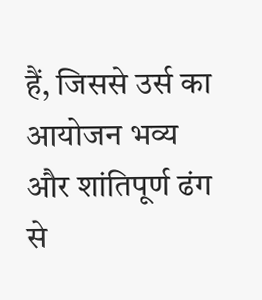हैं, जिससे उर्स का आयोजन भव्य और शांतिपूर्ण ढंग से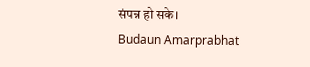संपन्न हो सके।
Budaun Amarprabhat